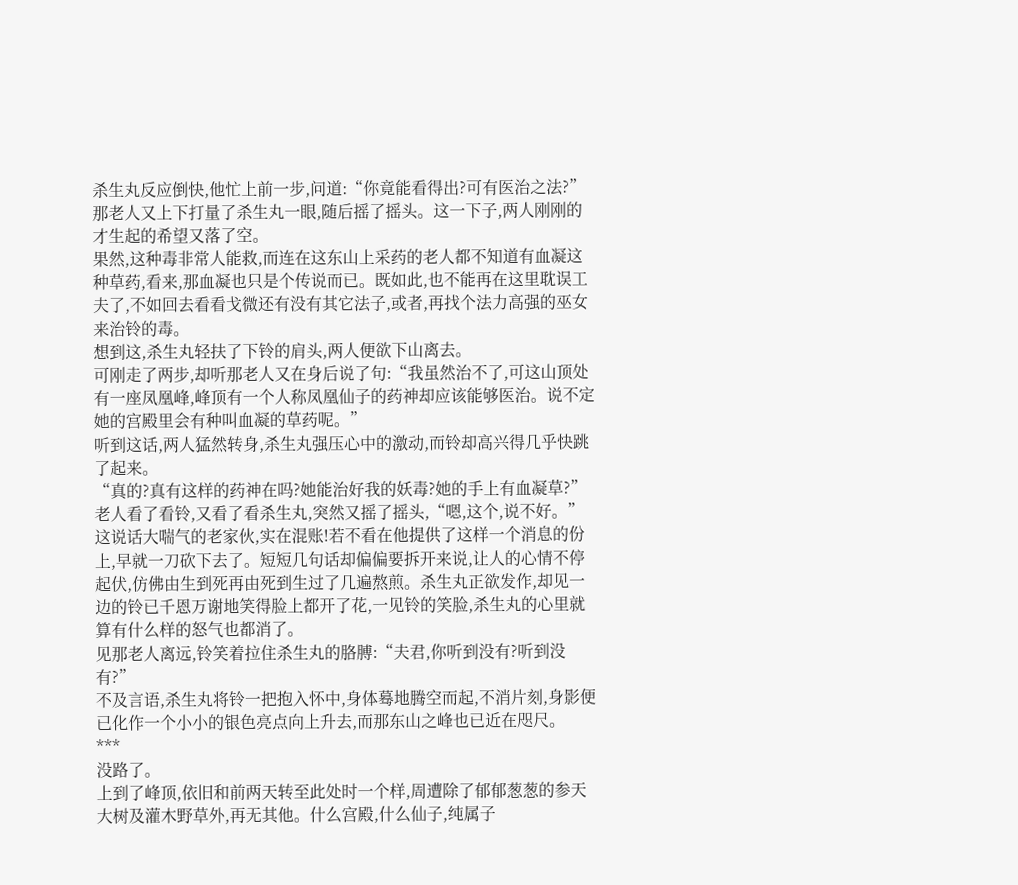杀生丸反应倒快,他忙上前一步,问道:“你竟能看得出?可有医治之法?”
那老人又上下打量了杀生丸一眼,随后摇了摇头。这一下子,两人刚刚的才生起的希望又落了空。
果然,这种毒非常人能救,而连在这东山上采药的老人都不知道有血凝这种草药,看来,那血凝也只是个传说而已。既如此,也不能再在这里耽误工夫了,不如回去看看戈微还有没有其它法子,或者,再找个法力高强的巫女来治铃的毒。
想到这,杀生丸轻扶了下铃的肩头,两人便欲下山离去。
可刚走了两步,却听那老人又在身后说了句:“我虽然治不了,可这山顶处有一座凤凰峰,峰顶有一个人称凤凰仙子的药神却应该能够医治。说不定她的宫殿里会有种叫血凝的草药呢。”
听到这话,两人猛然转身,杀生丸强压心中的激动,而铃却高兴得几乎快跳了起来。
“真的?真有这样的药神在吗?她能治好我的妖毒?她的手上有血凝草?”
老人看了看铃,又看了看杀生丸,突然又摇了摇头,“嗯,这个,说不好。”
这说话大喘气的老家伙,实在混账!若不看在他提供了这样一个消息的份上,早就一刀砍下去了。短短几句话却偏偏要拆开来说,让人的心情不停起伏,仿佛由生到死再由死到生过了几遍熬煎。杀生丸正欲发作,却见一边的铃已千恩万谢地笑得脸上都开了花,一见铃的笑脸,杀生丸的心里就算有什么样的怒气也都消了。
见那老人离远,铃笑着拉住杀生丸的胳膊:“夫君,你听到没有?听到没有?”
不及言语,杀生丸将铃一把抱入怀中,身体蓦地腾空而起,不消片刻,身影便已化作一个小小的银色亮点向上升去,而那东山之峰也已近在咫尺。
***
没路了。
上到了峰顶,依旧和前两天转至此处时一个样,周遭除了郁郁葱葱的参天大树及灌木野草外,再无其他。什么宫殿,什么仙子,纯属子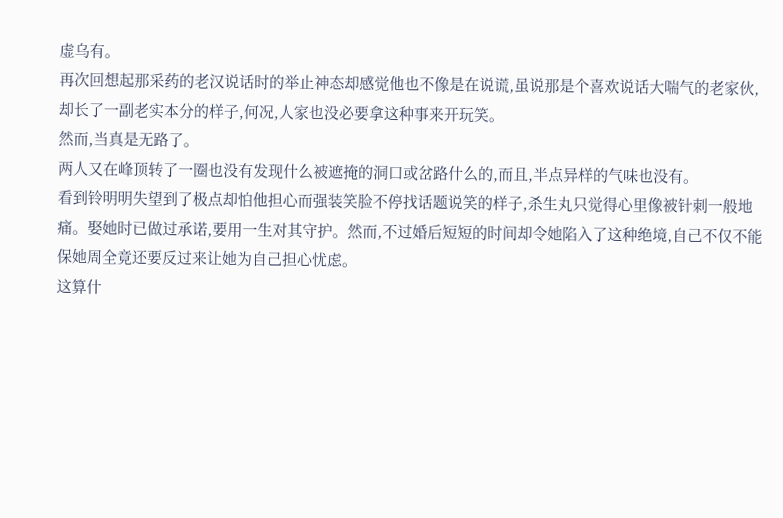虚乌有。
再次回想起那采药的老汉说话时的举止神态却感觉他也不像是在说谎,虽说那是个喜欢说话大喘气的老家伙,却长了一副老实本分的样子,何况,人家也没必要拿这种事来开玩笑。
然而,当真是无路了。
两人又在峰顶转了一圈也没有发现什么被遮掩的洞口或岔路什么的,而且,半点异样的气味也没有。
看到铃明明失望到了极点却怕他担心而强装笑脸不停找话题说笑的样子,杀生丸只觉得心里像被针刺一般地痛。娶她时已做过承诺,要用一生对其守护。然而,不过婚后短短的时间却令她陷入了这种绝境,自己不仅不能保她周全竟还要反过来让她为自己担心忧虑。
这算什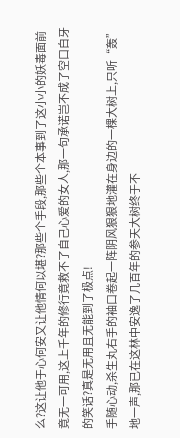么?这让他于心何安又让他情何以堪?那些个手段,那些个本事到了这小小的妖毒面前竟无一可用,这上千年的修行竟救不了自己心爱的女人,那一句承诺岂不成了空口白牙的笑话?真是无用且无能到了极点!
手随心动,杀生丸右手的袖口卷起一阵阴风狠狠地灌在身边的一棵大树上,只听“轰”地一声,那已在这林中安逸了几百年的参天大树终于不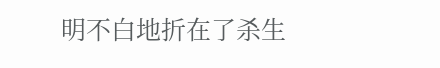明不白地折在了杀生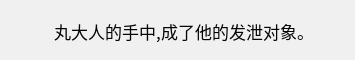丸大人的手中,成了他的发泄对象。